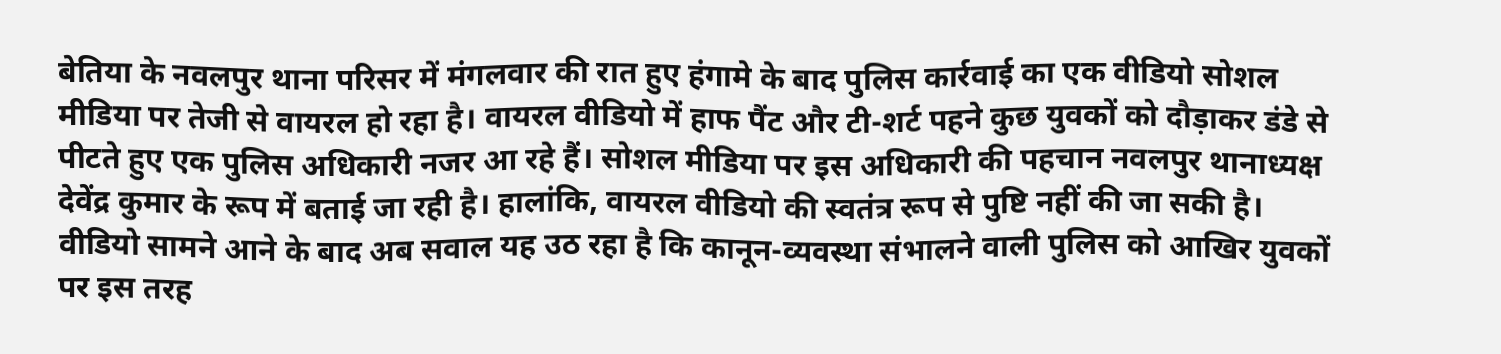बेतिया के नवलपुर थाना परिसर में मंगलवार की रात हुए हंगामे के बाद पुलिस कार्रवाई का एक वीडियो सोशल मीडिया पर तेजी से वायरल हो रहा है। वायरल वीडियो में हाफ पैंट और टी-शर्ट पहने कुछ युवकों को दौड़ाकर डंडे से पीटते हुए एक पुलिस अधिकारी नजर आ रहे हैं। सोशल मीडिया पर इस अधिकारी की पहचान नवलपुर थानाध्यक्ष देवेंद्र कुमार के रूप में बताई जा रही है। हालांकि, वायरल वीडियो की स्वतंत्र रूप से पुष्टि नहीं की जा सकी है। वीडियो सामने आने के बाद अब सवाल यह उठ रहा है कि कानून-व्यवस्था संभालने वाली पुलिस को आखिर युवकों पर इस तरह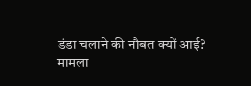डंडा चलाने की नौबत क्यों आई?
मामला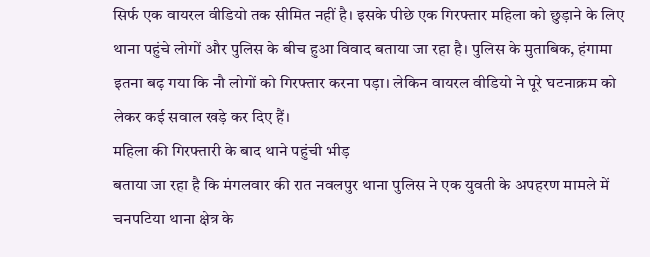सिर्फ एक वायरल वीडियो तक सीमित नहीं है। इसके पीछे एक गिरफ्तार महिला को छुड़ाने के लिए थाना पहुंचे लोगों और पुलिस के बीच हुआ विवाद बताया जा रहा है। पुलिस के मुताबिक, हंगामा इतना बढ़ गया कि नौ लोगों को गिरफ्तार करना पड़ा। लेकिन वायरल वीडियो ने पूरे घटनाक्रम को लेकर कई सवाल खड़े कर दिए हैं।
महिला की गिरफ्तारी के बाद थाने पहुंची भीड़
बताया जा रहा है कि मंगलवार की रात नवलपुर थाना पुलिस ने एक युवती के अपहरण मामले में चनपटिया थाना क्षेत्र के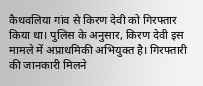कैथवलिया गांव से किरण देवी को गिरफ्तार किया था। पुलिस के अनुसार, किरण देवी इस मामले में अप्राथमिकी अभियुक्त है। गिरफ्तारी की जानकारी मिलने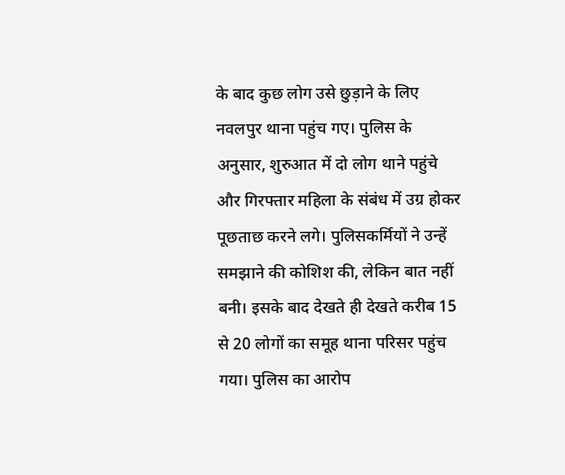के बाद कुछ लोग उसे छुड़ाने के लिए नवलपुर थाना पहुंच गए। पुलिस के अनुसार, शुरुआत में दो लोग थाने पहुंचे और गिरफ्तार महिला के संबंध में उग्र होकर पूछताछ करने लगे। पुलिसकर्मियों ने उन्हें समझाने की कोशिश की, लेकिन बात नहीं बनी। इसके बाद देखते ही देखते करीब 15 से 20 लोगों का समूह थाना परिसर पहुंच गया। पुलिस का आरोप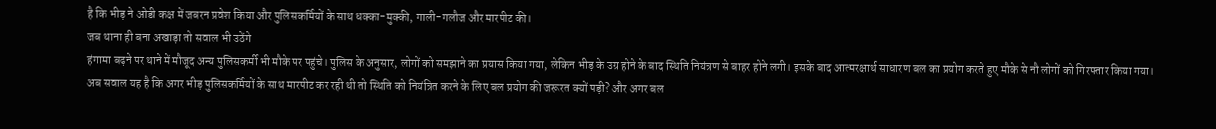है कि भीड़ ने ओडी कक्ष में जबरन प्रवेश किया और पुलिसकर्मियों के साथ धक्का-मुक्की, गाली-गलौज और मारपीट की।
जब थाना ही बना अखाड़ा तो सवाल भी उठेंगे
हंगामा बढ़ने पर थाने में मौजूद अन्य पुलिसकर्मी भी मौके पर पहुंचे। पुलिस के अनुसार, लोगों को समझाने का प्रयास किया गया, लेकिन भीड़ के उग्र होने के बाद स्थिति नियंत्रण से बाहर होने लगी। इसके बाद आत्मरक्षार्थ साधारण बल का प्रयोग करते हुए मौके से नौ लोगों को गिरफ्तार किया गया।
अब सवाल यह है कि अगर भीड़ पुलिसकर्मियों के साथ मारपीट कर रही थी तो स्थिति को नियंत्रित करने के लिए बल प्रयोग की जरूरत क्यों पड़ी? और अगर बल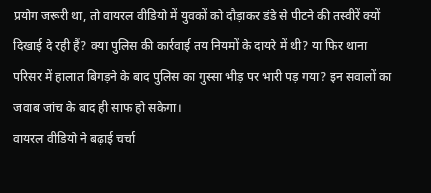प्रयोग जरूरी था, तो वायरल वीडियो में युवकों को दौड़ाकर डंडे से पीटने की तस्वीरें क्यों दिखाई दे रही हैं? क्या पुलिस की कार्रवाई तय नियमों के दायरे में थी? या फिर थाना परिसर में हालात बिगड़ने के बाद पुलिस का गुस्सा भीड़ पर भारी पड़ गया? इन सवालों का जवाब जांच के बाद ही साफ हो सकेगा।
वायरल वीडियो ने बढ़ाई चर्चा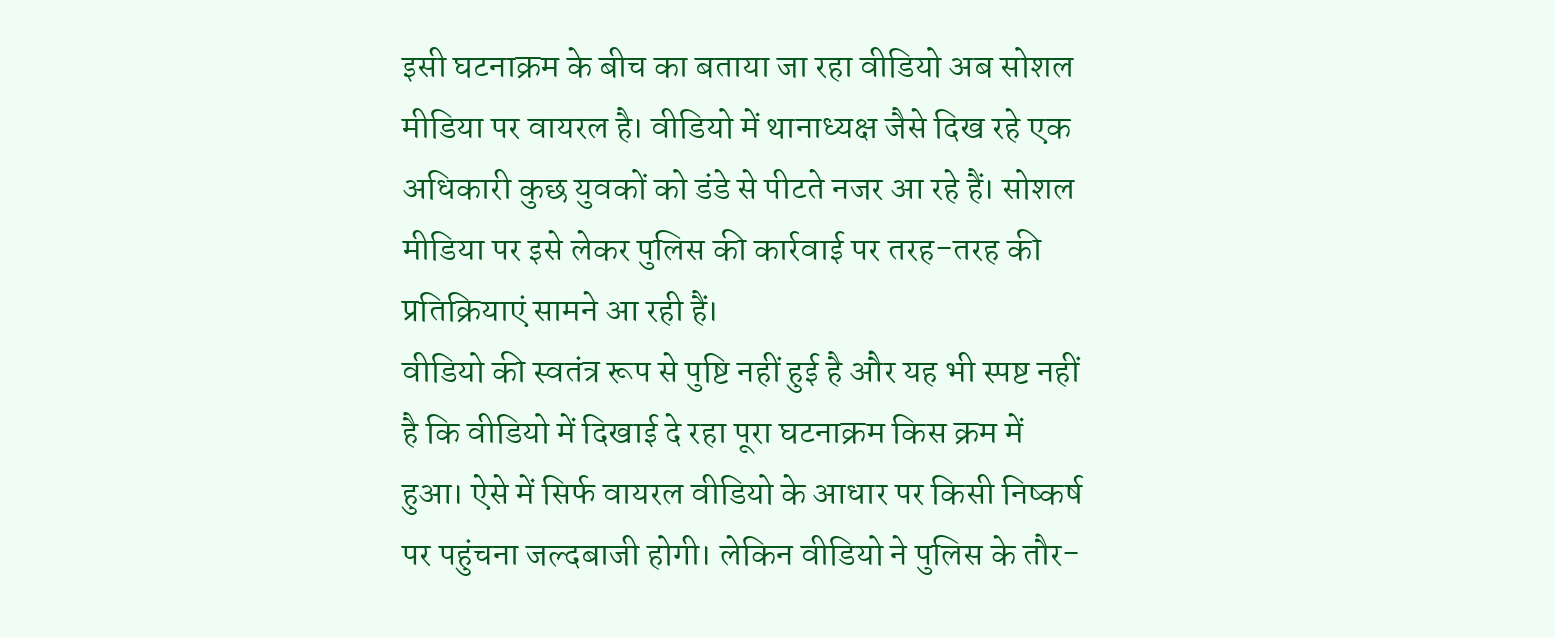इसी घटनाक्रम के बीच का बताया जा रहा वीडियो अब सोशल मीडिया पर वायरल है। वीडियो में थानाध्यक्ष जैसे दिख रहे एक अधिकारी कुछ युवकों को डंडे से पीटते नजर आ रहे हैं। सोशल मीडिया पर इसे लेकर पुलिस की कार्रवाई पर तरह-तरह की प्रतिक्रियाएं सामने आ रही हैं।
वीडियो की स्वतंत्र रूप से पुष्टि नहीं हुई है और यह भी स्पष्ट नहीं है कि वीडियो में दिखाई दे रहा पूरा घटनाक्रम किस क्रम में हुआ। ऐसे में सिर्फ वायरल वीडियो के आधार पर किसी निष्कर्ष पर पहुंचना जल्दबाजी होगी। लेकिन वीडियो ने पुलिस के तौर-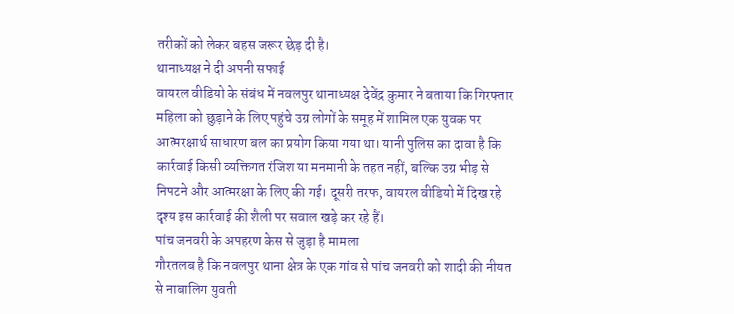तरीकों को लेकर बहस जरूर छेड़ दी है।
थानाध्यक्ष ने दी अपनी सफाई
वायरल वीडियो के संबंध में नवलपुर थानाध्यक्ष देवेंद्र कुमार ने बताया कि गिरफ्तार महिला को छुड़ाने के लिए पहुंचे उग्र लोगों के समूह में शामिल एक युवक पर आत्मरक्षार्थ साधारण बल का प्रयोग किया गया था। यानी पुलिस का दावा है कि कार्रवाई किसी व्यक्तिगत रंजिश या मनमानी के तहत नहीं, बल्कि उग्र भीड़ से निपटने और आत्मरक्षा के लिए की गई। दूसरी तरफ, वायरल वीडियो में दिख रहे दृश्य इस कार्रवाई की शैली पर सवाल खड़े कर रहे हैं।
पांच जनवरी के अपहरण केस से जुड़ा है मामला
गौरतलब है कि नवलपुर थाना क्षेत्र के एक गांव से पांच जनवरी को शादी की नीयत से नाबालिग युवती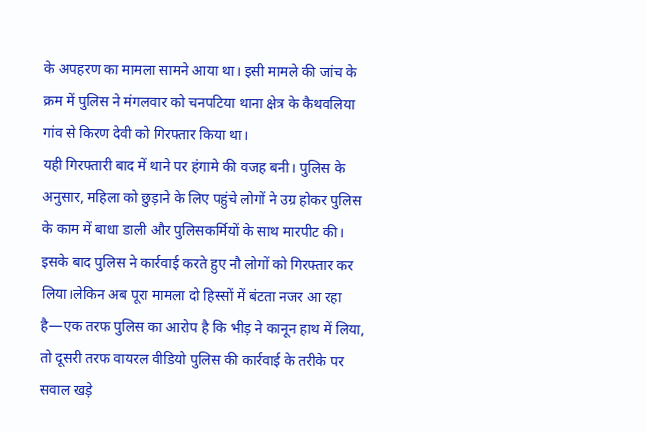के अपहरण का मामला सामने आया था। इसी मामले की जांच के क्रम में पुलिस ने मंगलवार को चनपटिया थाना क्षेत्र के कैथवलिया गांव से किरण देवी को गिरफ्तार किया था।
यही गिरफ्तारी बाद में थाने पर हंगामे की वजह बनी। पुलिस के अनुसार, महिला को छुड़ाने के लिए पहुंचे लोगों ने उग्र होकर पुलिस के काम में बाधा डाली और पुलिसकर्मियों के साथ मारपीट की। इसके बाद पुलिस ने कार्रवाई करते हुए नौ लोगों को गिरफ्तार कर लिया।लेकिन अब पूरा मामला दो हिस्सों में बंटता नजर आ रहा है—एक तरफ पुलिस का आरोप है कि भीड़ ने कानून हाथ में लिया, तो दूसरी तरफ वायरल वीडियो पुलिस की कार्रवाई के तरीके पर सवाल खड़े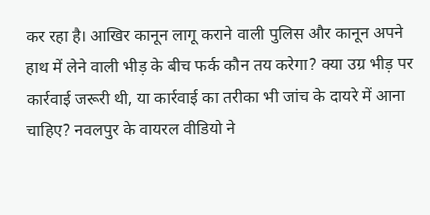कर रहा है। आखिर कानून लागू कराने वाली पुलिस और कानून अपने हाथ में लेने वाली भीड़ के बीच फर्क कौन तय करेगा? क्या उग्र भीड़ पर कार्रवाई जरूरी थी, या कार्रवाई का तरीका भी जांच के दायरे में आना चाहिए? नवलपुर के वायरल वीडियो ने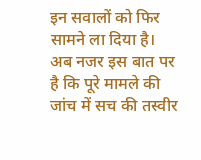इन सवालों को फिर सामने ला दिया है। अब नजर इस बात पर है कि पूरे मामले की जांच में सच की तस्वीर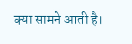क्या सामने आती है।